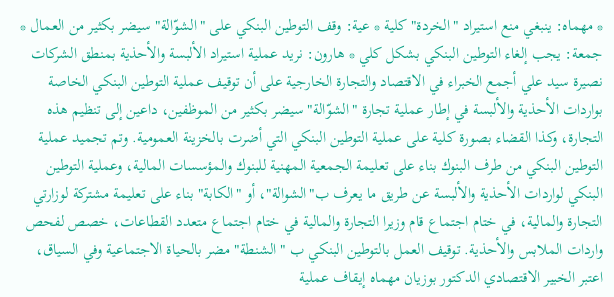* مهماه: ينبغي منع استيراد "الخردة" كلية * عية: وقف التوطين البنكي على "الشوّالة" سيضر بكثير من العمال * جمعة: يجب إلغاء التوطين البنكي بشكل كلي * هارون: نريد عملية استيراد الألبسة والأحذية بمنطق الشركات نصيرة سيد علي أجمع الخبراء في الاقتصاد والتجارة الخارجية على أن توقيف عملية التوطين البنكي الخاصة بواردات الأحذية والألبسة في إطار عملية تجارة "الشوّالة" سيضر بكثير من الموظفين، داعين إلى تنظيم هذه التجارة، وكذا القضاء بصورة كلية على عملية التوطين البنكي التي أضرت بالخزينة العمومية. وتم تجميد عملية التوطين البنكي من طرف البنوك بناء على تعليمة الجمعية المهنية للبنوك والمؤسسات المالية، وعملية التوطين البنكي لواردات الأحذية والألبسة عن طريق ما يعرف ب"الشوالة"، أو "الكابة" بناء على تعليمة مشتركة لوزارتي التجارة والمالية، في ختام اجتماع قام وزيرا التجارة والمالية في ختام اجتماع متعدد القطاعات، خصص لفحص واردات الملابس والأحذية. توقيف العمل بالتوطين البنكي ب "الشنطة" مضر بالحياة الاجتماعية وفي السياق، اعتبر الخبير الاقتصادي الدكتور بوزيان مهماه إيقاف عملية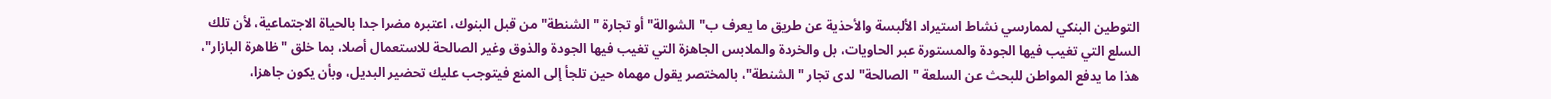التوطين البنكي لممارسي نشاط استيراد الألبسة والأحذية عن طريق ما يعرف ب"الشوالة" أو تجارة "الشنطة" من قبل البنوك، اعتبره مضرا جدا بالحياة الاجتماعية، لأن تلك السلع التي تغيب فيها الجودة والمستورة عبر الحاويات، بل والخردة والملابس الجاهزة التي تغيب فيها الجودة والذوق وغير الصالحة للاستعمال أصلا، بما خلق "ظاهرة البازار"، هذا ما يدفع المواطن للبحث عن السلعة "الصالحة" لدى تجار "الشنطة"، بالمختصر يقول مهماه حين تلجأ إلى المنع فيتوجب عليك تحضير البديل، وبأن يكون جاهزا،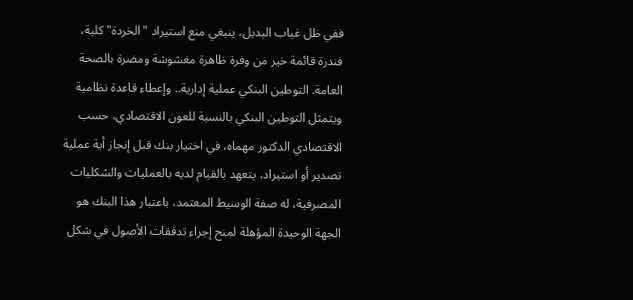ففي ظل غياب البديل، ينبغي منع استيراد "الخردة" كلية، فندرة قائمة خير من وفرة ظاهرة مغشوشة ومضرة بالصحة العامة. التوطين البنكي عملية إدارية.. وإعطاء قاعدة نظامية ويتمثل التوطين البنكي بالنسبة للعون الاقتصادي، حسب الاقتصادي الدكتور مهماه، في اختيار بنك قبل إنجاز أية عملية تصدير أو استيراد، يتعهد بالقيام لديه بالعمليات والشكليات المصرفية، له صفة الوسيط المعتمد، باعتبار هذا البنك هو الجهة الوحيدة المؤهلة لمنح إجراء تدفقات الأصول في شكل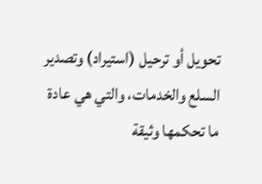تحويل أو ترحيل (استيراد) وتصدير السلع والخدمات، والتي هي عادة ما تحكمها وثيقة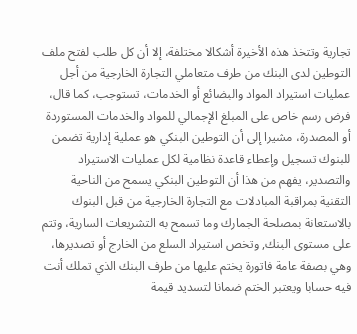تجارية وتتخذ هذه الأخيرة أشكالا مختلفة، إلا أن كل طلب لفتح ملف التوطين لدى البنك من طرف متعاملي التجارة الخارجية من أجل عمليات استيراد المواد والبضائع أو الخدمات، تستوجب، كما قال، فرض رسم خاص على المبلغ الإجمالي للمواد والخدمات المستوردة أو المصدرة، مشيرا إلى أن التوطين البنكي هو عملية إدارية تضمن للبنوك تسجيل وإعطاء قاعدة نظامية لكل عمليات الاستيراد والتصدير، يفهم من هذا أن التوطين البنكي يسمح من الناحية التقنية بمراقبة المبادلات مع التجارة الخارجية من قبل البنوك بالاستعانة بمصلحة الجمارك وما تسمح به التشريعات السارية، وتتم على مستوى البنك, وتخص استيراد السلع من الخارج أو تصديرها، وهي بصفة عامة فاتورة يختم عليها من طرف البنك الذي تملك أنت فيه حسابا ويعتبر الختم ضمانا لتسديد قيمة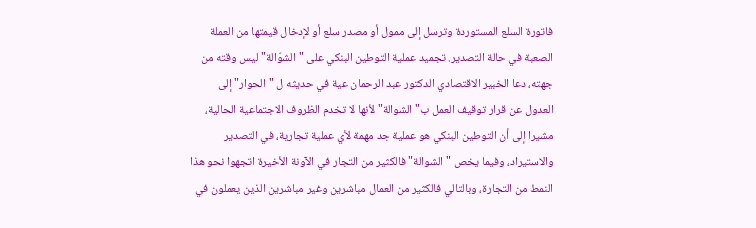فاتورة السلع المستوردة وترسل إلى ممول أو مصدر سلع أو لإدخال قيمتها من العملة الصعبة في حالة التصدير. تجميد عملية التوطين البنكي على "الشوّالة" ليس وقته من جهته، دعا الخبير الاقتصادي الدكتور عبد الرحمان عية في حديثه ل "الحوار" إلى العدول عن قرار توقيف العمل ب"الشوالة" لأنها لا تخدم الظروف الاجتماعية الحالية، مشيرا إلى أن التوطين البنكي هو عملية جد مهمة لأي عملية تجارية، في التصدير والاستيراد، وفيما يخص "الشوالة" فالكثير من التجار في الآونة الأخيرة اتجهوا نحو هذا النمط من التجارة، وبالتالي فالكثير من العمال مباشرين وغير مباشرين الذين يعملون في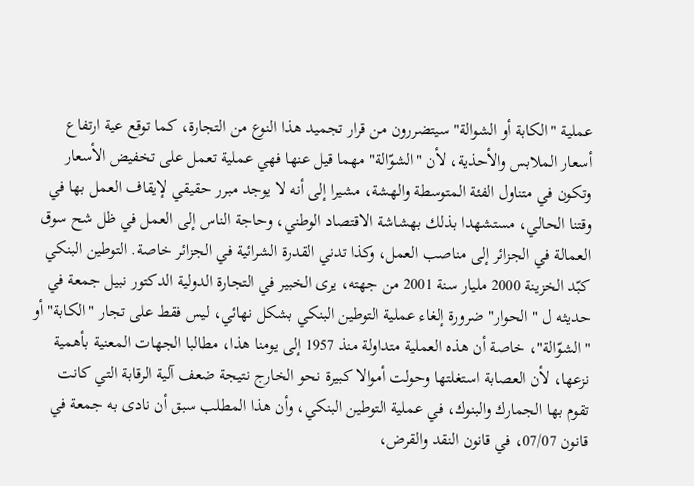عملية "الكابة أو الشوالة" سيتضررون من قرار تجميد هذا النوع من التجارة، كما توقع عية ارتفاع أسعار الملابس والأحذية، لأن "الشوّالة" مهما قيل عنها فهي عملية تعمل على تخفيض الأسعار وتكون في متناول الفئة المتوسطة والهشة، مشيرا إلى أنه لا يوجد مبرر حقيقي لإيقاف العمل بها في وقتنا الحالي، مستشهدا بذلك بهشاشة الاقتصاد الوطني، وحاجة الناس إلى العمل في ظل شح سوق العمالة في الجزائر إلى مناصب العمل، وكذا تدني القدرة الشرائية في الجزائر خاصة. التوطين البنكي كبّد الخزينة 2000 مليار سنة 2001 من جهته، يرى الخبير في التجارة الدولية الدكتور نبيل جمعة في حديثه ل " الحوار" ضرورة إلغاء عملية التوطين البنكي بشكل نهائي، ليس فقط على تجار "الكابة" أو "الشوّالة"، خاصة أن هذه العملية متداولة منذ 1957 إلى يومنا هذا، مطالبا الجهات المعنية بأهمية نزعها، لأن العصابة استغلتها وحولت أموالا كبيرة نحو الخارج نتيجة ضعف آلية الرقابة التي كانت تقوم بها الجمارك والبنوك، في عملية التوطين البنكي، وأن هذا المطلب سبق أن نادى به جمعة في قانون 07/07، في قانون النقد والقرض،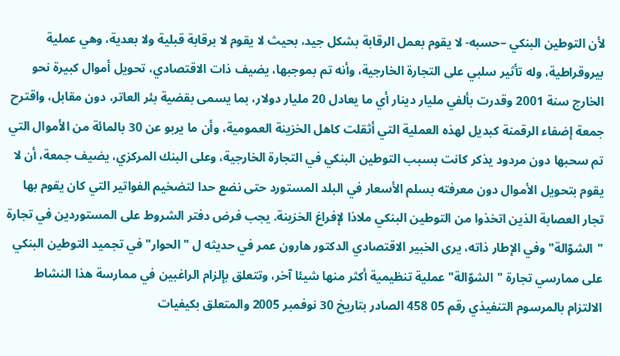لأن التوطين البنكي –حسبه- لا يقوم بعمل الرقابة بشكل جيد، بحيث لا يقوم لا برقابة قبلية ولا بعدية، وهي عملية بيروقراطية، وله تأثير سلبي على التجارة الخارجية، وأنه تم بموجبها، يضيف ذات الاقتصادي، تحويل أموال كبيرة نحو الخارج سنة 2001 وقدرت بألفي مليار دينار أي ما يعادل 20 مليار دولار، بما يسمى بقضية بئر العاتر، دون مقابل، واقترح جمعة إضفاء الرقمنة كبديل لهذه العملية التي أثقلت كاهل الخزينة العمومية، وأن ما يربو عن 30 بالمائة من الأموال التي تم سحبها دون مردود يذكر كانت بسبب التوطين البنكي في التجارة الخارجية، وعلى البنك المركزي، يضيف جمعة، أن لا يقوم بتحويل الأموال دون معرفته بسلم الأسعار في البلد المستورد حتى نضع حدا لتضخيم الفواتير التي كان يقوم بها تجار العصابة الذين اتخذوا من التوطين البنكي ملاذا لإفراغ الخزينة. يجب فرض دفتر الشروط على المستوردين في تجارة "الشوّالة" وفي الإطار ذاته، يرى الخبير الاقتصادي الدكتور هارون عمر في حديثه ل "الحوار" في تجميد التوطين البنكي على ممارسي تجارة "الشوّالة" عملية تنظيمية أكثر منها شيئا آخر، وتتعلق بإلزام الراغبين في ممارسة هذا النشاط الالتزام بالمرسوم التنفيذي رقم 05 458 الصادر بتاريخ 30 نوفمبر 2005 والمتعلق بكيفيات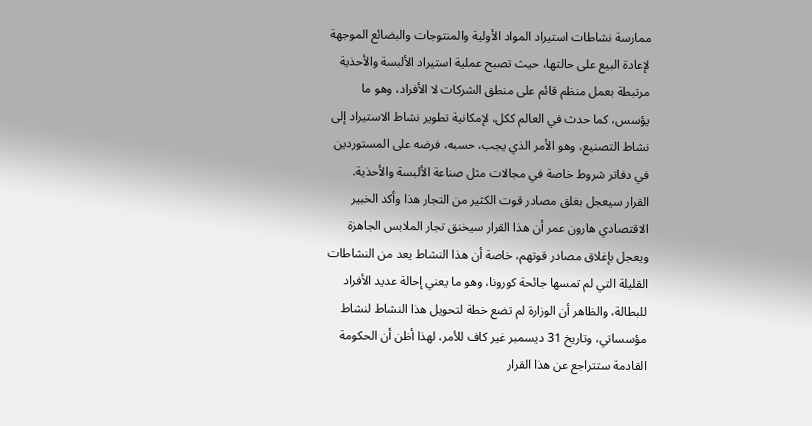ممارسة نشاطات استيراد المواد الأولية والمنتوجات والبضائع الموجهة لإعادة البيع على حالتها، حيث تصبح عملية استيراد الألبسة والأحذية مرتبطة بعمل منظم قائم على منطق الشركات لا الأفراد، وهو ما يؤسس، كما حدث في العالم ككل، لإمكانية تطوير نشاط الاستيراد إلى نشاط التصنيع، وهو الأمر الذي يجب، حسبه، فرضه على المستوردين في دفاتر شروط خاصة في مجالات مثل صناعة الألبسة والأحذية. القرار سيعجل بغلق مصادر قوت الكثير من التجار هذا وأكد الخبير الاقتصادي هارون عمر أن هذا القرار سيخنق تجار الملابس الجاهزة ويعجل بإغلاق مصادر قوتهم، خاصة أن هذا النشاط يعد من النشاطات القليلة التي لم تمسها جائحة كورونا، وهو ما يعني إحالة عديد الأفراد للبطالة، والظاهر أن الوزارة لم تضع خطة لتحويل هذا النشاط لنشاط مؤسساتي، وتاريخ 31 ديسمبر غير كاف للأمر، لهذا أظن أن الحكومة القادمة ستتراجع عن هذا القرار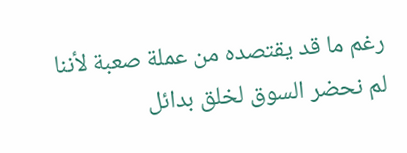رغم ما قد يقتصده من عملة صعبة لأننا لم نحضر السوق لخلق بدائل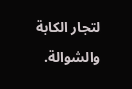لتجار الكابة والشوالة.